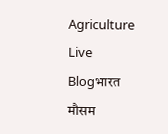Agriculture Live Blogभारत मौसम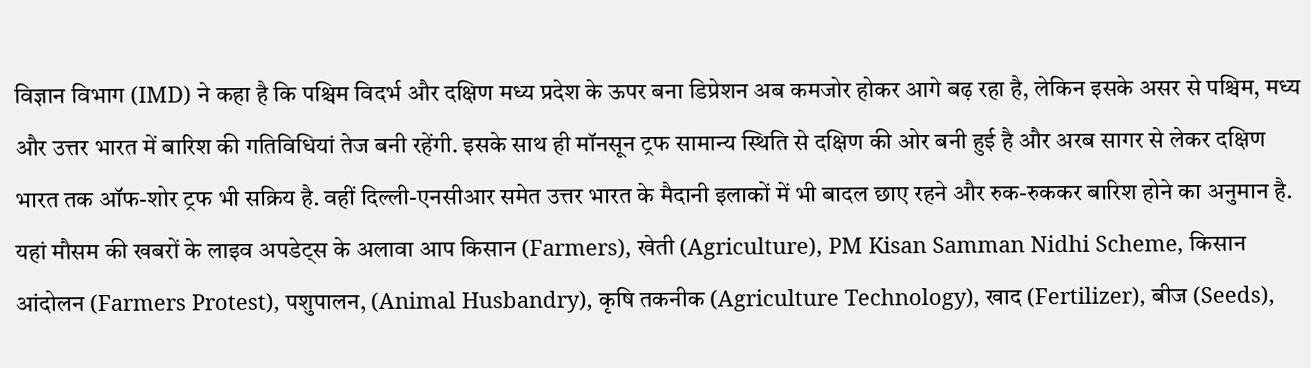विज्ञान विभाग (IMD) ने कहा है कि पश्चिम विदर्भ और दक्षिण मध्य प्रदेश के ऊपर बना डिप्रेशन अब कमजोर होकर आगे बढ़ रहा है, लेकिन इसके असर से पश्चिम, मध्य और उत्तर भारत में बारिश की गतिविधियां तेज बनी रहेंगी. इसके साथ ही मॉनसून ट्रफ सामान्य स्थिति से दक्षिण की ओर बनी हुई है और अरब सागर से लेकर दक्षिण भारत तक ऑफ-शोर ट्रफ भी सक्रिय है. वहीं दिल्ली-एनसीआर समेत उत्तर भारत के मैदानी इलाकों में भी बादल छाए रहने और रुक-रुककर बारिश होने का अनुमान है. यहां मौसम की खबरों के लाइव अपडेट्स के अलावा आप किसान (Farmers), खेती (Agriculture), PM Kisan Samman Nidhi Scheme, किसान आंदोलन (Farmers Protest), पशुपालन, (Animal Husbandry), कृषि तकनीक (Agriculture Technology), खाद (Fertilizer), बीज (Seeds),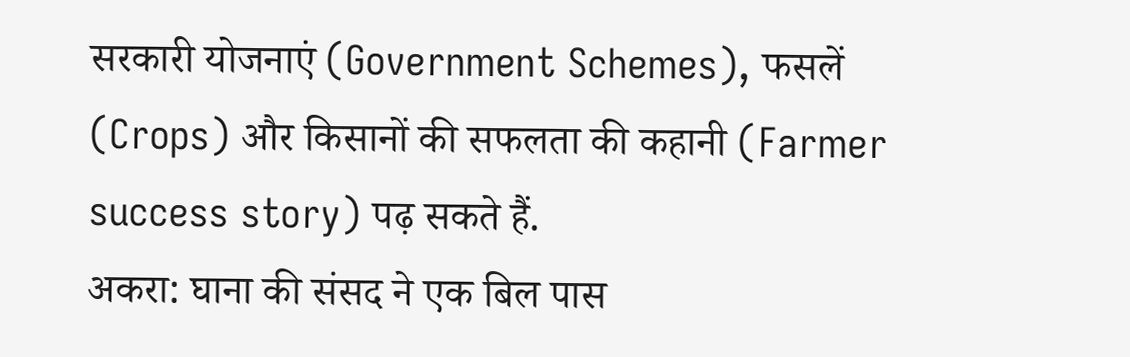सरकारी योजनाएं (Government Schemes), फसलें (Crops) और किसानों की सफलता की कहानी (Farmer success story) पढ़ सकते हैं.
अकरा: घाना की संसद ने एक बिल पास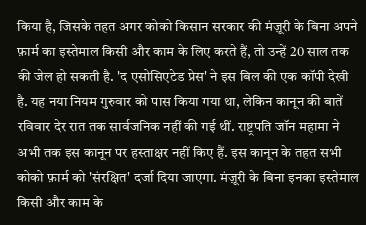किया है, जिसके तहत अगर कोको किसान सरकार की मंज़ूरी के बिना अपने फ़ार्म का इस्तेमाल किसी और काम के लिए करते हैं, तो उन्हें 20 साल तक की जेल हो सकती है. 'द एसोसिएटेड प्रेस' ने इस बिल की एक कॉपी देखी है. यह नया नियम गुरुवार को पास किया गया था, लेकिन कानून की बातें रविवार देर रात तक सार्वजनिक नहीं की गई थीं. राष्ट्रपति जॉन महामा ने अभी तक इस कानून पर हस्ताक्षर नहीं किए हैं. इस कानून के तहत सभी कोको फ़ार्म को 'संरक्षित' दर्जा दिया जाएगा. मंज़ूरी के बिना इनका इस्तेमाल किसी और काम के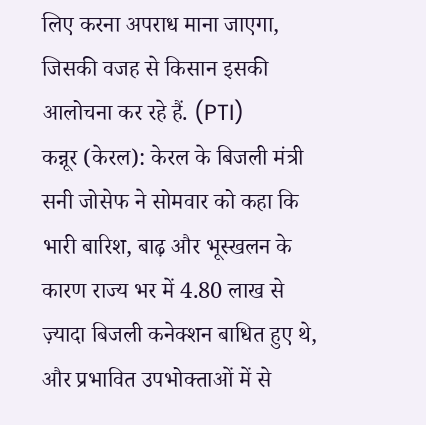लिए करना अपराध माना जाएगा, जिसकी वजह से किसान इसकी आलोचना कर रहे हैं. (PTI)
कन्नूर (केरल): केरल के बिजली मंत्री सनी जोसेफ ने सोमवार को कहा कि भारी बारिश, बाढ़ और भूस्खलन के कारण राज्य भर में 4.80 लाख से ज़्यादा बिजली कनेक्शन बाधित हुए थे, और प्रभावित उपभोक्ताओं में से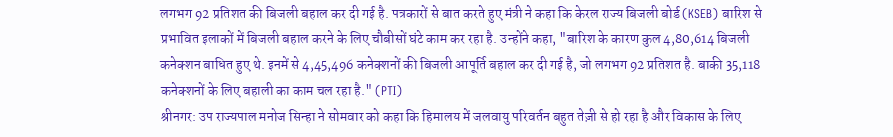लगभग 92 प्रतिशत की बिजली बहाल कर दी गई है. पत्रकारों से बात करते हुए मंत्री ने कहा कि केरल राज्य बिजली बोर्ड (KSEB) बारिश से प्रभावित इलाकों में बिजली बहाल करने के लिए चौबीसों घंटे काम कर रहा है. उन्होंने कहा, "बारिश के कारण कुल 4,80,614 बिजली कनेक्शन बाधित हुए थे. इनमें से 4,45,496 कनेक्शनों की बिजली आपूर्ति बहाल कर दी गई है, जो लगभग 92 प्रतिशत है. बाकी 35,118 कनेक्शनों के लिए बहाली का काम चल रहा है." (PTI)
श्रीनगर: उप राज्यपाल मनोज सिन्हा ने सोमवार को कहा कि हिमालय में जलवायु परिवर्तन बहुत तेज़ी से हो रहा है और विकास के लिए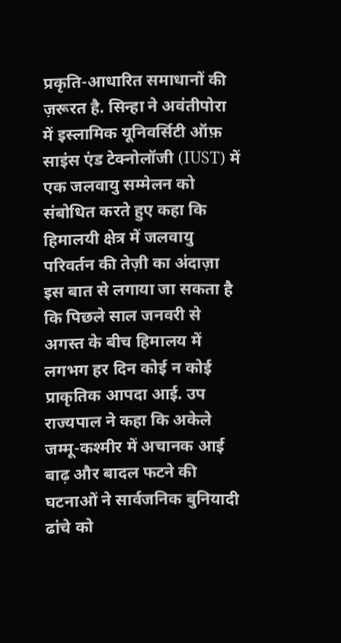प्रकृति-आधारित समाधानों की ज़रूरत है. सिन्हा ने अवंतीपोरा में इस्लामिक यूनिवर्सिटी ऑफ़ साइंस एंड टेक्नोलॉजी (IUST) में एक जलवायु सम्मेलन को संबोधित करते हुए कहा कि हिमालयी क्षेत्र में जलवायु परिवर्तन की तेज़ी का अंदाज़ा इस बात से लगाया जा सकता है कि पिछले साल जनवरी से अगस्त के बीच हिमालय में लगभग हर दिन कोई न कोई प्राकृतिक आपदा आई. उप राज्यपाल ने कहा कि अकेले जम्मू-कश्मीर में अचानक आई बाढ़ और बादल फटने की घटनाओं ने सार्वजनिक बुनियादी ढांचे को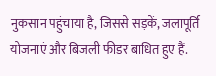नुकसान पहुंचाया है, जिससे सड़कें, जलापूर्ति योजनाएं और बिजली फीडर बाधित हुए हैं.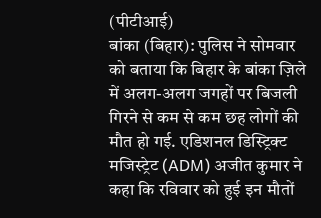(पीटीआई)
बांका (बिहार): पुलिस ने सोमवार को बताया कि बिहार के बांका ज़िले में अलग-अलग जगहों पर बिजली गिरने से कम से कम छह लोगों की मौत हो गई. एडिशनल डिस्ट्रिक्ट मजिस्ट्रेट (ADM) अजीत कुमार ने कहा कि रविवार को हुई इन मौतों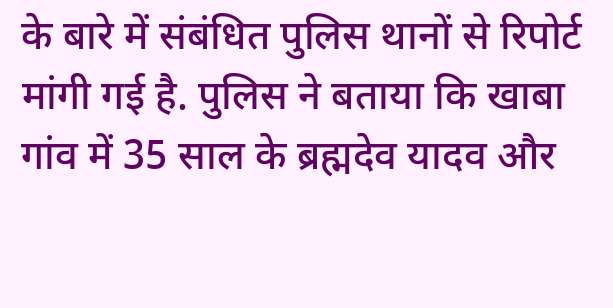के बारे में संबंधित पुलिस थानों से रिपोर्ट मांगी गई है. पुलिस ने बताया कि खाबा गांव में 35 साल के ब्रह्मदेव यादव और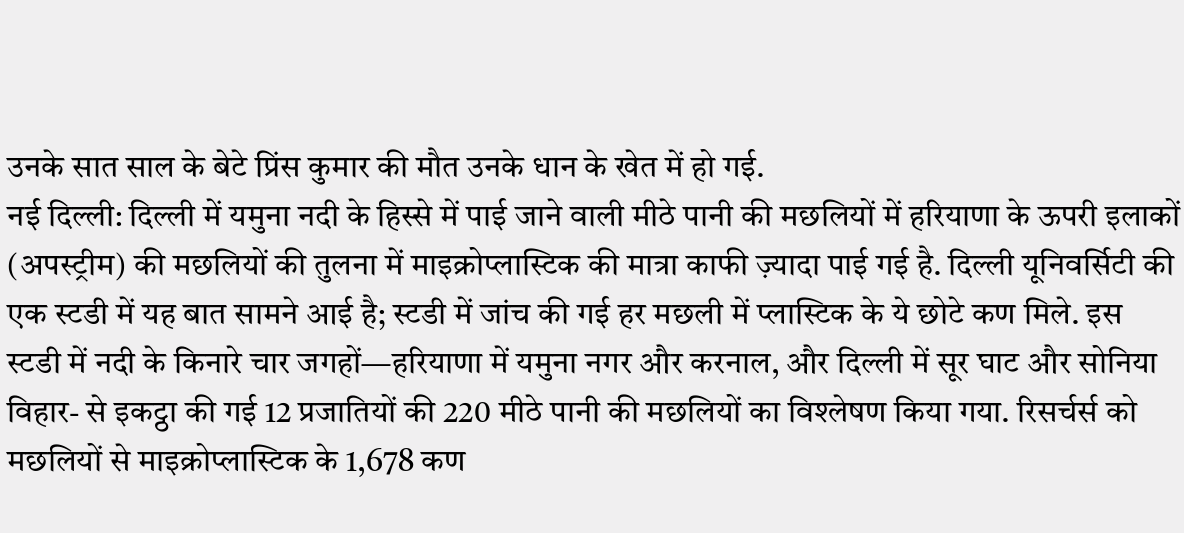उनके सात साल के बेटे प्रिंस कुमार की मौत उनके धान के खेत में हो गई.
नई दिल्ली: दिल्ली में यमुना नदी के हिस्से में पाई जाने वाली मीठे पानी की मछलियों में हरियाणा के ऊपरी इलाकों (अपस्ट्रीम) की मछलियों की तुलना में माइक्रोप्लास्टिक की मात्रा काफी ज़्यादा पाई गई है. दिल्ली यूनिवर्सिटी की एक स्टडी में यह बात सामने आई है; स्टडी में जांच की गई हर मछली में प्लास्टिक के ये छोटे कण मिले. इस स्टडी में नदी के किनारे चार जगहों—हरियाणा में यमुना नगर और करनाल, और दिल्ली में सूर घाट और सोनिया विहार- से इकट्ठा की गई 12 प्रजातियों की 220 मीठे पानी की मछलियों का विश्लेषण किया गया. रिसर्चर्स को मछलियों से माइक्रोप्लास्टिक के 1,678 कण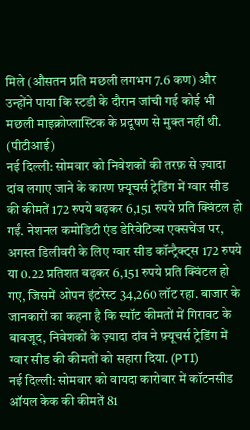मिले (औसतन प्रति मछली लगभग 7.6 कण) और उन्होंने पाया कि स्टडी के दौरान जांची गई कोई भी मछली माइक्रोप्लास्टिक के प्रदूषण से मुक्त नहीं थी. (पीटीआई)
नई दिल्ली: सोमवार को निवेशकों की तरफ़ से ज़्यादा दांव लगाए जाने के कारण फ़्यूचर्स ट्रेडिंग में ग्वार सीड की कीमतें 172 रुपये बढ़कर 6,151 रुपये प्रति क्विंटल हो गईं. नेशनल कमोडिटी एंड डेरिवेटिव्स एक्सचेंज पर, अगस्त डिलीवरी के लिए ग्वार सीड कॉन्ट्रैक्ट्स 172 रुपये या 0.22 प्रतिशत बढ़कर 6,151 रुपये प्रति क्विंटल हो गए, जिसमें ओपन इंटरेस्ट 34,260 लॉट रहा. बाजार के जानकारों का कहना है कि स्पॉट कीमतों में गिरावट के बावजूद, निवेशकों के ज़्यादा दांव ने फ़्यूचर्स ट्रेडिंग में ग्वार सीड की कीमतों को सहारा दिया. (PTI)
नई दिल्ली: सोमवार को वायदा कारोबार में कॉटनसीड ऑयल केक की कीमतें 81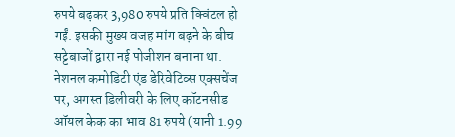रुपये बढ़कर 3,980 रुपये प्रति क्विंटल हो गईं. इसकी मुख्य वजह मांग बढ़ने के बीच सट्टेबाजों द्वारा नई पोजीशन बनाना था. नेशनल कमोडिटी एंड डेरिवेटिव्स एक्सचेंज पर, अगस्त डिलीवरी के लिए कॉटनसीड ऑयल केक का भाव 81 रुपये (यानी 1.99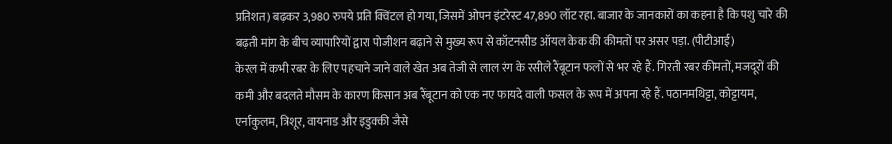प्रतिशत) बढ़कर 3,980 रुपये प्रति क्विंटल हो गया, जिसमें ओपन इंटरेस्ट 47,890 लॉट रहा. बाजार के जानकारों का कहना है कि पशु चारे की बढ़ती मांग के बीच व्यापारियों द्वारा पोजीशन बढ़ाने से मुख्य रूप से कॉटनसीड ऑयल केक की कीमतों पर असर पड़ा. (पीटीआई)
केरल में कभी रबर के लिए पहचाने जाने वाले खेत अब तेजी से लाल रंग के रसीले रैंबूटान फलों से भर रहे हैं. गिरती रबर कीमतों, मजदूरों की कमी और बदलते मौसम के कारण किसान अब रैंबूटान को एक नए फायदे वाली फसल के रूप में अपना रहे हैं. पठानमथिट्टा, कोट्टायम, एर्नाकुलम, त्रिशूर, वायनाड और इडुक्की जैसे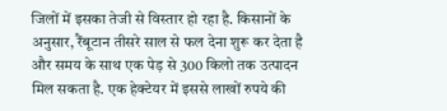जिलों में इसका तेजी से विस्तार हो रहा है. किसानों के अनुसार, रैंबूटान तीसरे साल से फल देना शुरू कर देता है और समय के साथ एक पेड़ से 300 किलो तक उत्पादन मिल सकता है. एक हेक्टेयर में इससे लाखों रुपये की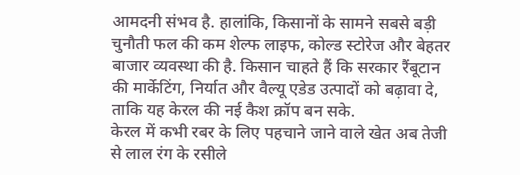आमदनी संभव है. हालांकि, किसानों के सामने सबसे बड़ी चुनौती फल की कम शेल्फ लाइफ, कोल्ड स्टोरेज और बेहतर बाजार व्यवस्था की है. किसान चाहते हैं कि सरकार रैंबूटान की मार्केटिंग, निर्यात और वैल्यू एडेड उत्पादों को बढ़ावा दे, ताकि यह केरल की नई कैश क्रॉप बन सके.
केरल में कभी रबर के लिए पहचाने जाने वाले खेत अब तेजी से लाल रंग के रसीले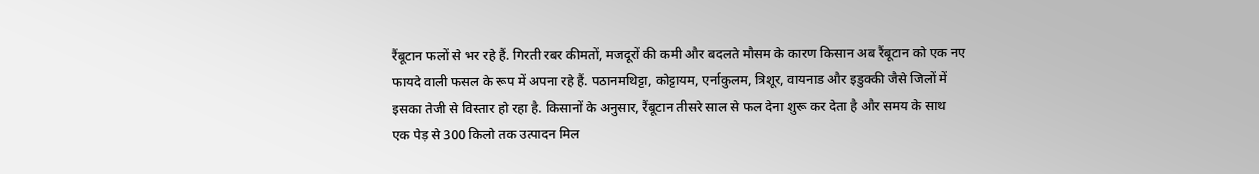रैंबूटान फलों से भर रहे हैं. गिरती रबर कीमतों, मजदूरों की कमी और बदलते मौसम के कारण किसान अब रैंबूटान को एक नए फायदे वाली फसल के रूप में अपना रहे हैं. पठानमथिट्टा, कोट्टायम, एर्नाकुलम, त्रिशूर, वायनाड और इडुक्की जैसे जिलों में इसका तेजी से विस्तार हो रहा है. किसानों के अनुसार, रैंबूटान तीसरे साल से फल देना शुरू कर देता है और समय के साथ एक पेड़ से 300 किलो तक उत्पादन मिल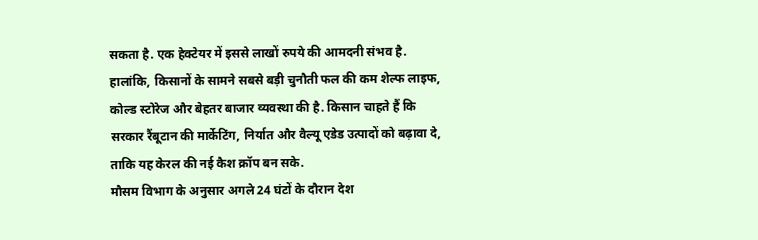सकता है. एक हेक्टेयर में इससे लाखों रुपये की आमदनी संभव है. हालांकि, किसानों के सामने सबसे बड़ी चुनौती फल की कम शेल्फ लाइफ, कोल्ड स्टोरेज और बेहतर बाजार व्यवस्था की है. किसान चाहते हैं कि सरकार रैंबूटान की मार्केटिंग, निर्यात और वैल्यू एडेड उत्पादों को बढ़ावा दे, ताकि यह केरल की नई कैश क्रॉप बन सके.
मौसम विभाग के अनुसार अगले 24 घंटों के दौरान देश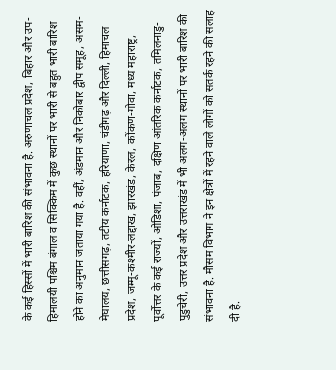के कई हिस्सों में भारी बारिश की संभावना है. अरुणाचल प्रदेश, बिहार और उप-हिमालयी पश्चिम बंगाल व सिक्किम में कुछ स्थानों पर भारी से बहुत भारी बारिश होने का अनुमान जताया गया है. वहीं, अंडमान और निकोबार द्वीप समूह, असम-मेघालय, छत्तीसगढ़, तटीय कर्नाटक, हरियाणा, चंडीगढ़ और दिल्ली, हिमाचल प्रदेश, जम्मू-कश्मीर-लद्दाख, झारखंड, केरल, कोंकण-गोवा, मध्य महाराष्ट्र, पूर्वोत्तर के कई राज्यों, ओडिशा, पंजाब, दक्षिण आंतरिक कर्नाटक, तमिलनाडु-पुडुचेरी, उत्तर प्रदेश और उत्तराखंड में भी अलग-अलग स्थानों पर भारी बारिश की संभावना है. मौसम विभाग ने इन क्षेत्रों में रहने वाले लोगों को सतर्क रहने की सलाह दी है.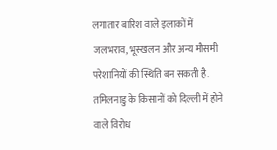लगातार बारिश वाले इलाकों में जलभराव, भूस्खलन और अन्य मौसमी परेशानियों की स्थिति बन सकती है.
तमिलनाडु के किसानों को दिल्ली में होने वाले विरोध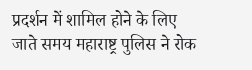प्रदर्शन में शामिल होने के लिए जाते समय महाराष्ट्र पुलिस ने रोक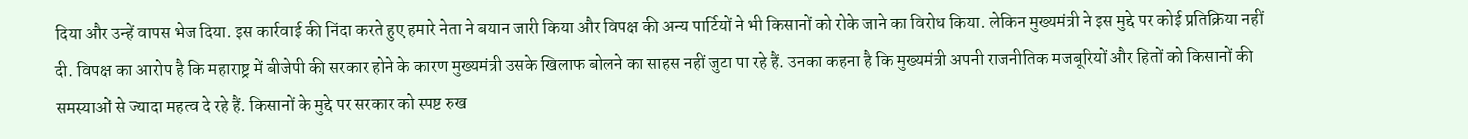दिया और उन्हें वापस भेज दिया. इस कार्रवाई की निंदा करते हुए हमारे नेता ने बयान जारी किया और विपक्ष की अन्य पार्टियों ने भी किसानों को रोके जाने का विरोध किया. लेकिन मुख्यमंत्री ने इस मुद्दे पर कोई प्रतिक्रिया नहीं दी. विपक्ष का आरोप है कि महाराष्ट्र में बीजेपी की सरकार होने के कारण मुख्यमंत्री उसके खिलाफ बोलने का साहस नहीं जुटा पा रहे हैं. उनका कहना है कि मुख्यमंत्री अपनी राजनीतिक मजबूरियों और हितों को किसानों की समस्याओं से ज्यादा महत्व दे रहे हैं. किसानों के मुद्दे पर सरकार को स्पष्ट रुख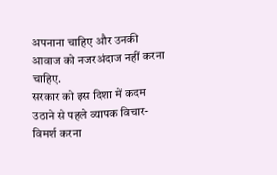अपनाना चाहिए और उनकी आवाज को नजरअंदाज नहीं करना चाहिए.
सरकार को इस दिशा में कदम उठाने से पहले व्यापक विचार-विमर्श करना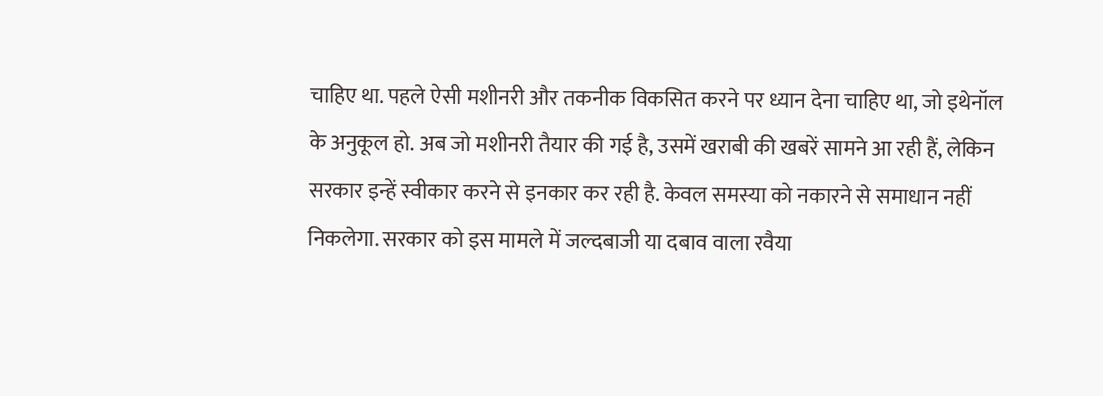चाहिए था. पहले ऐसी मशीनरी और तकनीक विकसित करने पर ध्यान देना चाहिए था, जो इथेनॉल के अनुकूल हो. अब जो मशीनरी तैयार की गई है, उसमें खराबी की खबरें सामने आ रही हैं, लेकिन सरकार इन्हें स्वीकार करने से इनकार कर रही है. केवल समस्या को नकारने से समाधान नहीं निकलेगा. सरकार को इस मामले में जल्दबाजी या दबाव वाला रवैया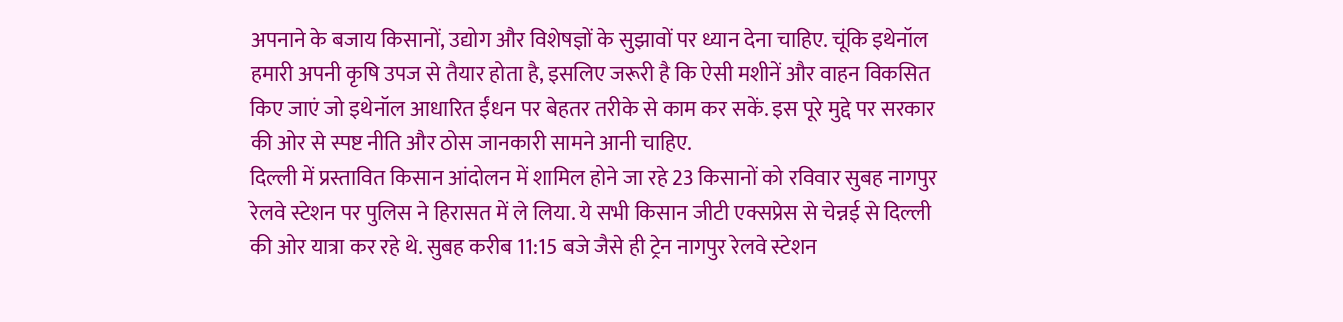अपनाने के बजाय किसानों, उद्योग और विशेषज्ञों के सुझावों पर ध्यान देना चाहिए. चूंकि इथेनॉल हमारी अपनी कृषि उपज से तैयार होता है, इसलिए जरूरी है कि ऐसी मशीनें और वाहन विकसित किए जाएं जो इथेनॉल आधारित ईंधन पर बेहतर तरीके से काम कर सकें. इस पूरे मुद्दे पर सरकार की ओर से स्पष्ट नीति और ठोस जानकारी सामने आनी चाहिए.
दिल्ली में प्रस्तावित किसान आंदोलन में शामिल होने जा रहे 23 किसानों को रविवार सुबह नागपुर रेलवे स्टेशन पर पुलिस ने हिरासत में ले लिया. ये सभी किसान जीटी एक्सप्रेस से चेन्नई से दिल्ली की ओर यात्रा कर रहे थे. सुबह करीब 11:15 बजे जैसे ही ट्रेन नागपुर रेलवे स्टेशन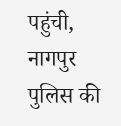पहुंची, नागपुर पुलिस की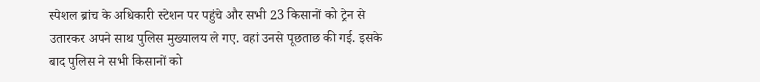स्पेशल ब्रांच के अधिकारी स्टेशन पर पहुंचे और सभी 23 किसानों को ट्रेन से उतारकर अपने साथ पुलिस मुख्यालय ले गए. वहां उनसे पूछताछ की गई. इसके बाद पुलिस ने सभी किसानों को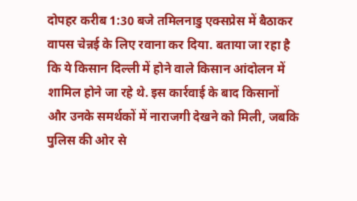दोपहर करीब 1:30 बजे तमिलनाडु एक्सप्रेस में बैठाकर वापस चेन्नई के लिए रवाना कर दिया. बताया जा रहा है कि ये किसान दिल्ली में होने वाले किसान आंदोलन में शामिल होने जा रहे थे. इस कार्रवाई के बाद किसानों और उनके समर्थकों में नाराजगी देखने को मिली, जबकि पुलिस की ओर से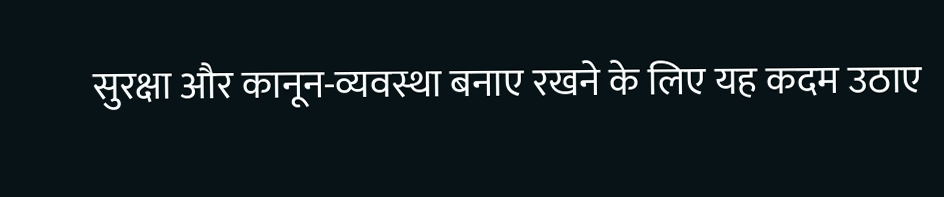सुरक्षा और कानून-व्यवस्था बनाए रखने के लिए यह कदम उठाए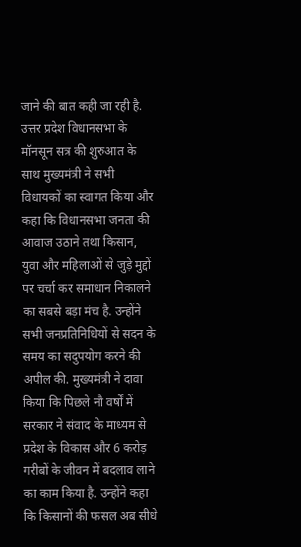जाने की बात कही जा रही है.
उत्तर प्रदेश विधानसभा के मॉनसून सत्र की शुरुआत के साथ मुख्यमंत्री ने सभी विधायकों का स्वागत किया और कहा कि विधानसभा जनता की आवाज उठाने तथा किसान, युवा और महिलाओं से जुड़े मुद्दों पर चर्चा कर समाधान निकालने का सबसे बड़ा मंच है. उन्होंने सभी जनप्रतिनिधियों से सदन के समय का सदुपयोग करने की अपील की. मुख्यमंत्री ने दावा किया कि पिछले नौ वर्षों में सरकार ने संवाद के माध्यम से प्रदेश के विकास और 6 करोड़ गरीबों के जीवन में बदलाव लाने का काम किया है. उन्होंने कहा कि किसानों की फसल अब सीधे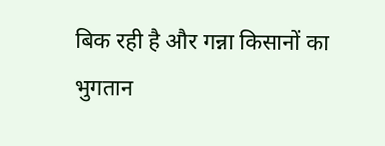बिक रही है और गन्ना किसानों का भुगतान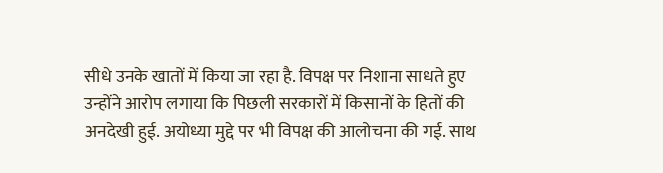सीधे उनके खातों में किया जा रहा है. विपक्ष पर निशाना साधते हुए उन्होंने आरोप लगाया कि पिछली सरकारों में किसानों के हितों की अनदेखी हुई. अयोध्या मुद्दे पर भी विपक्ष की आलोचना की गई. साथ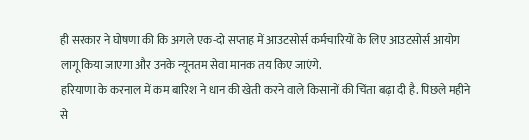ही सरकार ने घोषणा की कि अगले एक-दो सप्ताह में आउटसोर्स कर्मचारियों के लिए आउटसोर्स आयोग लागू किया जाएगा और उनके न्यूनतम सेवा मानक तय किए जाएंगे.
हरियाणा के करनाल में कम बारिश ने धान की खेती करने वाले किसानों की चिंता बढ़ा दी है. पिछले महीने से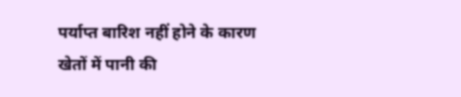पर्याप्त बारिश नहीं होने के कारण खेतों में पानी की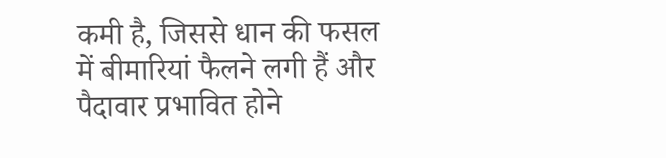कमी है, जिससे धान की फसल में बीमारियां फैलने लगी हैं और पैदावार प्रभावित होने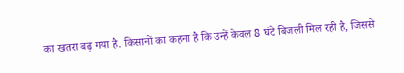का खतरा बढ़ गया है. किसानों का कहना है कि उन्हें केवल 8 घंटे बिजली मिल रही है, जिससे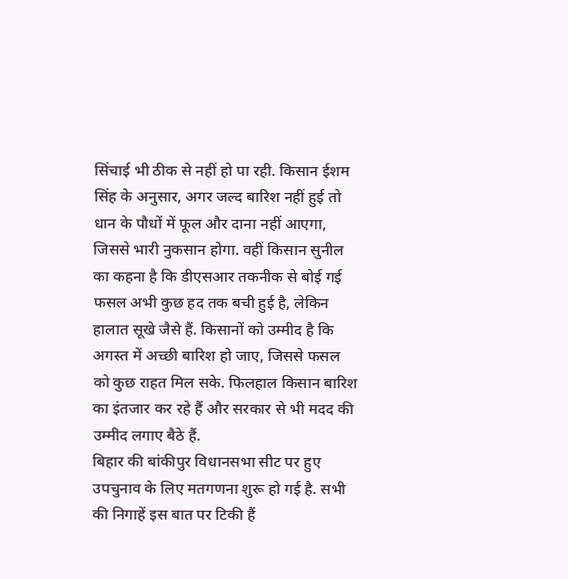सिंचाई भी ठीक से नहीं हो पा रही. किसान ईशम सिंह के अनुसार, अगर जल्द बारिश नहीं हुई तो धान के पौधों में फूल और दाना नहीं आएगा, जिससे भारी नुकसान होगा. वहीं किसान सुनील का कहना है कि डीएसआर तकनीक से बोई गई फसल अभी कुछ हद तक बची हुई है, लेकिन हालात सूखे जैसे हैं. किसानों को उम्मीद है कि अगस्त में अच्छी बारिश हो जाए, जिससे फसल को कुछ राहत मिल सके. फिलहाल किसान बारिश का इंतजार कर रहे हैं और सरकार से भी मदद की उम्मीद लगाए बैठे हैं.
बिहार की बांकीपुर विधानसभा सीट पर हुए उपचुनाव के लिए मतगणना शुरू हो गई है. सभी की निगाहें इस बात पर टिकी हैं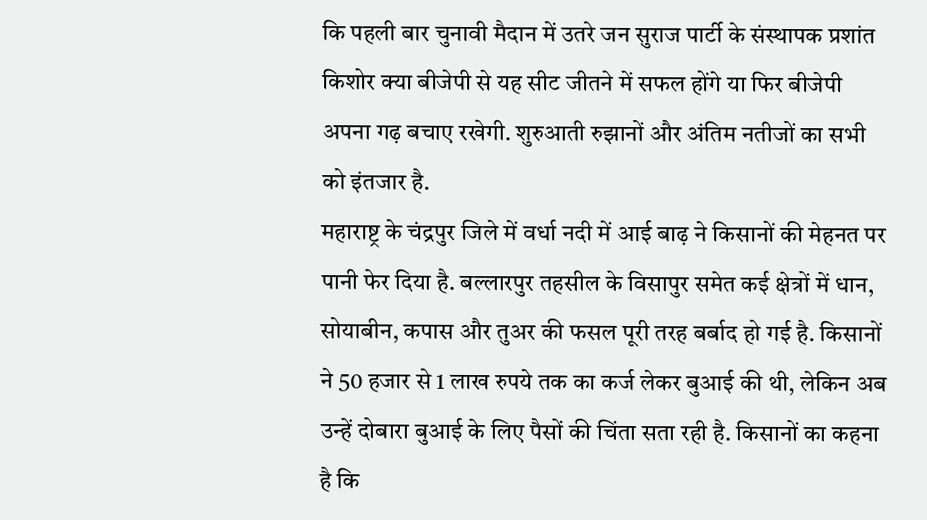कि पहली बार चुनावी मैदान में उतरे जन सुराज पार्टी के संस्थापक प्रशांत किशोर क्या बीजेपी से यह सीट जीतने में सफल होंगे या फिर बीजेपी अपना गढ़ बचाए रखेगी. शुरुआती रुझानों और अंतिम नतीजों का सभी को इंतजार है.
महाराष्ट्र के चंद्रपुर जिले में वर्धा नदी में आई बाढ़ ने किसानों की मेहनत पर पानी फेर दिया है. बल्लारपुर तहसील के विसापुर समेत कई क्षेत्रों में धान, सोयाबीन, कपास और तुअर की फसल पूरी तरह बर्बाद हो गई है. किसानों ने 50 हजार से 1 लाख रुपये तक का कर्ज लेकर बुआई की थी, लेकिन अब उन्हें दोबारा बुआई के लिए पैसों की चिंता सता रही है. किसानों का कहना है कि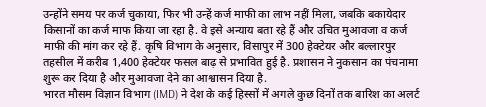उन्होंने समय पर कर्ज चुकाया, फिर भी उन्हें कर्ज माफी का लाभ नहीं मिला, जबकि बकायेदार किसानों का कर्ज माफ किया जा रहा है. वे इसे अन्याय बता रहे हैं और उचित मुआवजा व कर्ज माफी की मांग कर रहे हैं. कृषि विभाग के अनुसार, विसापुर में 300 हेक्टेयर और बल्लारपुर तहसील में करीब 1,400 हेक्टेयर फसल बाढ़ से प्रभावित हुई है. प्रशासन ने नुकसान का पंचनामा शुरू कर दिया है और मुआवजा देने का आश्वासन दिया है.
भारत मौसम विज्ञान विभाग (IMD) ने देश के कई हिस्सों में अगले कुछ दिनों तक बारिश का अलर्ट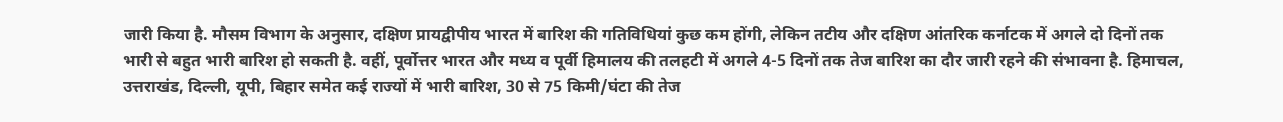जारी किया है. मौसम विभाग के अनुसार, दक्षिण प्रायद्वीपीय भारत में बारिश की गतिविधियां कुछ कम होंगी, लेकिन तटीय और दक्षिण आंतरिक कर्नाटक में अगले दो दिनों तक भारी से बहुत भारी बारिश हो सकती है. वहीं, पूर्वोत्तर भारत और मध्य व पूर्वी हिमालय की तलहटी में अगले 4-5 दिनों तक तेज बारिश का दौर जारी रहने की संभावना है. हिमाचल, उत्तराखंड, दिल्ली, यूपी, बिहार समेत कई राज्यों में भारी बारिश, 30 से 75 किमी/घंटा की तेज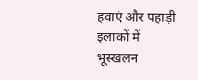हवाएं और पहाड़ी इलाकों में भूस्खलन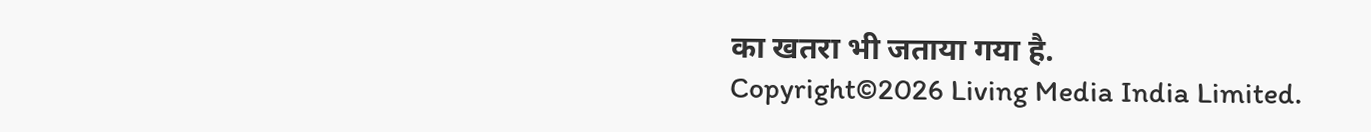का खतरा भी जताया गया है.
Copyright©2026 Living Media India Limited.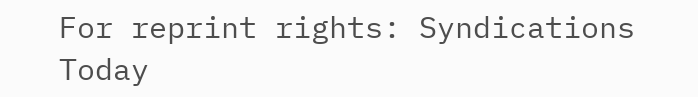For reprint rights: Syndications Today